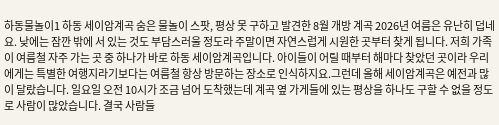하동물놀이1 하동 세이암계곡 숨은 물놀이 스팟, 평상 못 구하고 발견한 8월 개방 계곡 2026년 여름은 유난히 덥네요. 낮에는 잠깐 밖에 서 있는 것도 부담스러울 정도라 주말이면 자연스럽게 시원한 곳부터 찾게 됩니다. 저희 가족이 여름철 자주 가는 곳 중 하나가 바로 하동 세이암계곡입니다. 아이들이 어릴 때부터 해마다 찾았던 곳이라 우리에게는 특별한 여행지라기보다는 여름철 항상 방문하는 장소로 인식하지요.그런데 올해 세이암계곡은 예전과 많이 달랐습니다. 일요일 오전 10시가 조금 넘어 도착했는데 계곡 옆 가게들에 있는 평상을 하나도 구할 수 없을 정도로 사람이 많았습니다. 결국 사람들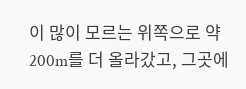이 많이 모르는 위쪽으로 약 200m를 더 올라갔고, 그곳에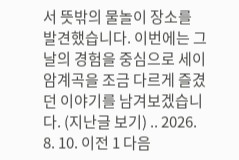서 뜻밖의 물놀이 장소를 발견했습니다. 이번에는 그날의 경험을 중심으로 세이암계곡을 조금 다르게 즐겼던 이야기를 남겨보겠습니다. (지난글 보기) .. 2026. 8. 10. 이전 1 다음